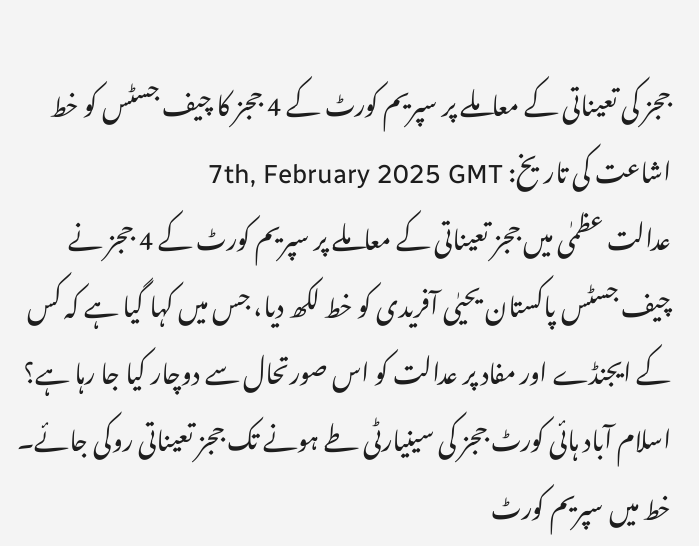ججز کی تعیناتی کے معاملے پر سپریم کورٹ کے 4 ججز کا چیف جسٹس کو خط
اشاعت کی تاریخ: 7th, February 2025 GMT
عدالت عظمٰی میں ججز تعیناتی کے معاملے پر سپریم کورٹ کے 4 ججز نے چیف جسٹس پاکستان یحیٰی آفریدی کو خط لکھ دیا، جس میں کہا گیا ہے کہ کس کے ایجنڈے اور مفاد پر عدالت کو اس صورتحال سے دوچار کیا جا رہا ہے؟ اسلام آباد ہائی کورٹ ججز کی سینیارٹی طے ہونے تک ججز تعیناتی روکی جائے۔
خط میں سپریم کورٹ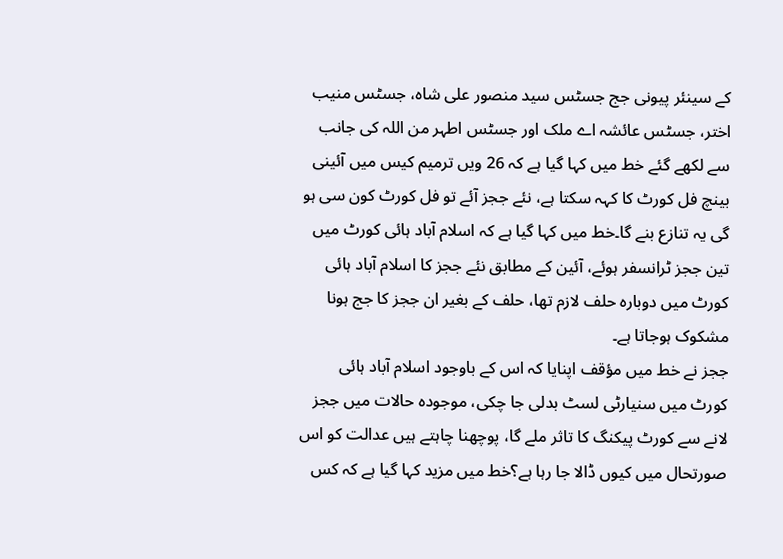کے سینئر پیونی جج جسٹس سید منصور علی شاہ، جسٹس منیب اختر، جسٹس عائشہ اے ملک اور جسٹس اطہر من اللہ کی جانب سے لکھے گئے خط میں کہا گیا ہے کہ 26 ویں ترمیم کیس میں آئینی بینچ فل کورٹ کا کہہ سکتا ہے، نئے ججز آئے تو فل کورٹ کون سی ہو گی یہ تنازع بنے گا۔خط میں کہا گیا ہے کہ اسلام آباد ہائی کورٹ میں تین ججز ٹرانسفر ہوئے، آئین کے مطابق نئے ججز کا اسلام آباد ہائی کورٹ میں دوبارہ حلف لازم تھا، حلف کے بغیر ان ججز کا جج ہونا مشکوک ہوجاتا ہے۔
ججز نے خط میں مؤقف اپنایا کہ اس کے باوجود اسلام آباد ہائی کورٹ میں سنیارٹی لسٹ بدلی جا چکی، موجودہ حالات میں ججز لانے سے کورٹ پیکنگ کا تاثر ملے گا، پوچھنا چاہتے ہیں عدالت کو اس صورتحال میں کیوں ڈالا جا رہا ہے؟خط میں مزید کہا گیا ہے کہ کس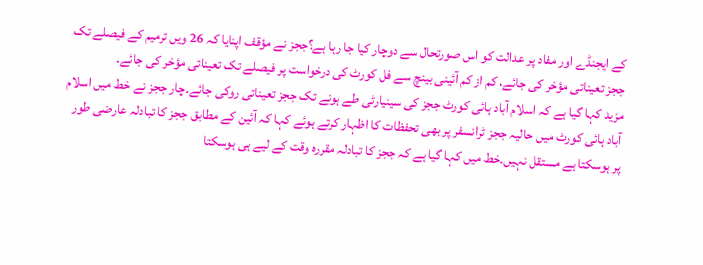کے ایجنڈے اور مفاد پر عدالت کو اس صورتحال سے دوچار کیا جا رہا ہے؟ججز نے مؤقف اپنایا کہ 26 ویں ترمیم کے فیصلے تک ججز تعیناتی مؤخر کی جائے، کم از کم آئینی بینچ سے فل کورٹ کی درخواست پر فیصلے تک تعیناتی مؤخر کی جائے۔
مزید کہا گیا ہے کہ اسلام آباد ہائی کورٹ ججز کی سینیارٹی طے ہونے تک ججز تعیناتی روکی جائے۔چار ججز نے خط میں اسلام آباد ہائی کورٹ میں حالیہ ججز ٹرانسفر پر بھی تحفظات کا اظہار کرتے ہوئے کہا کہ آئین کے مطابق ججز کا تبادلہ عارضی طور پر ہوسکتا ہے مستقل نہیں۔خط میں کہا گیا ہے کہ ججز کا تبادلہ مقررہ وقت کے لیے ہی ہوسکتا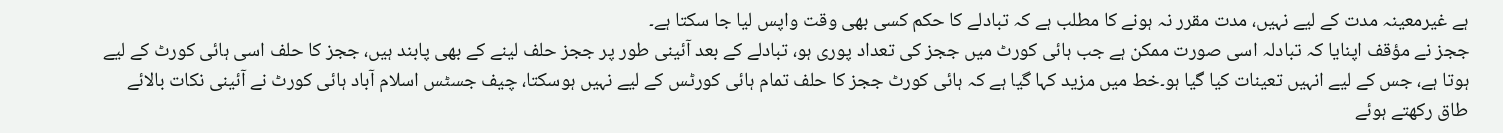ہے غیرمعینہ مدت کے لیے نہیں، مدت مقرر نہ ہونے کا مطلب ہے کہ تبادلے کا حکم کسی بھی وقت واپس لیا جا سکتا ہے۔
ججز نے مؤقف اپنایا کہ تبادلہ اسی صورت ممکن ہے جب ہائی کورٹ میں ججز کی تعداد پوری ہو، تبادلے کے بعد آئینی طور پر ججز حلف لینے کے بھی پابند ہیں، ججز کا حلف اسی ہائی کورٹ کے لیے ہوتا ہے، جس کے لیے انہیں تعینات کیا گیا ہو۔خط میں مزید کہا گیا ہے کہ ہائی کورٹ ججز کا حلف تمام ہائی کورٹس کے لیے نہیں ہوسکتا، چیف جسٹس اسلام آباد ہائی کورٹ نے آئینی نکات بالائے طاق رکھتے ہوئے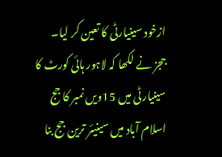ازخود سینیارٹی کا تعین کر لیا۔
ججز نے لکھا کہ لاہور ہائی کورٹ کا سینیارٹی میں 15ویں نمبر کا جج اسلام آباد میں سینیئر ترین جج بنا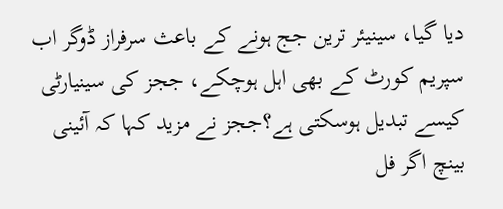دیا گیا، سینیئر ترین جج ہونے کے باعث سرفراز ڈوگر اب سپریم کورٹ کے بھی اہل ہوچکے، ججز کی سینیارٹی کیسے تبدیل ہوسکتی ہے؟ججز نے مزید کہا کہ آئینی بینچ اگر فل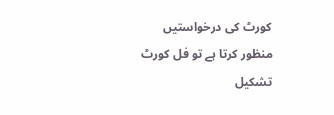کورٹ کی درخواستیں منظور کرتا ہے تو فل کورٹ تشکیل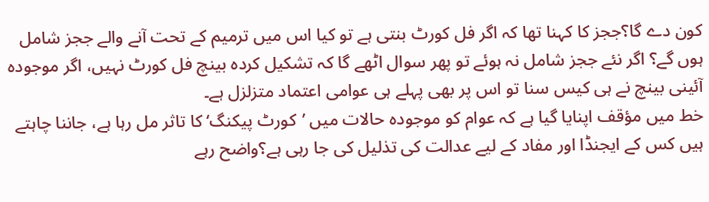کون دے گا؟ججز کا کہنا تھا کہ اگر فل کورٹ بنتی ہے تو کیا اس میں ترمیم کے تحت آنے والے ججز شامل ہوں گے؟ اگر نئے ججز شامل نہ ہوئے تو پھر سوال اٹھے گا کہ تشکیل کردہ بینچ فل کورٹ نہیں، اگر موجودہ آئینی بینچ نے ہی کیس سنا تو اس پر بھی پہلے ہی عوامی اعتماد متزلزل ہے۔
خط میں مؤقف اپنایا گیا ہے کہ عوام کو موجودہ حالات میں ’کورٹ پیکنگ‘ کا تاثر مل رہا ہے، جاننا چاہتے ہیں کس کے ایجنڈا اور مفاد کے لیے عدالت کی تذلیل کی جا رہی ہے؟واضح رہے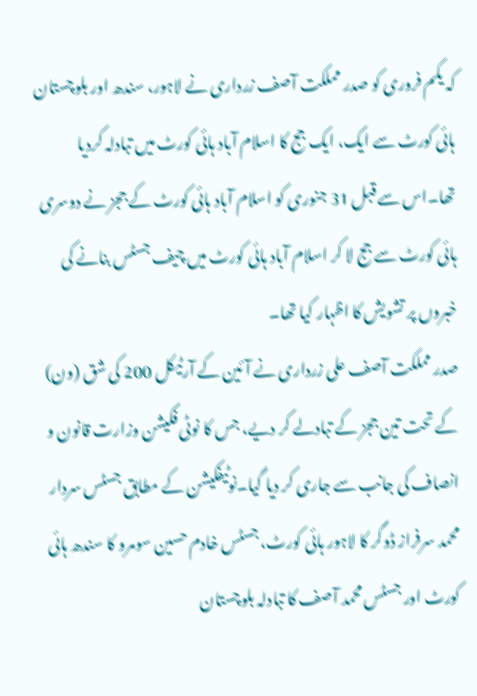کہ یکم فروری کو صدر مملکت آصف زرداری نے لاہور، سندھ اور بلوچستان ہائی کورٹ سے ایک، ایک جج کا اسلام آباد ہائی کورٹ میں تبادلہ کردیا تھا۔اس سے قبل 31 جنوری کو اسلام آباد ہائی کورٹ کے ججز نے دوسری ہائی کورٹ سے جج لا کر اسلام آباد ہائی کورٹ میں چیف جسٹس بنانے کی خبروں پر تشویش کا اظہار کیا تھا۔
صدر مملکت آصف علی زرداری نے آئین کے آرٹیکل 200 کی شق (ون) کے تحت تین ججز کے تبادلے کر دیے، جس کا نوٹی فکیشن وزارت قانون و انصاف کی جانب سے جاری کر دیا گیا۔نوٹیفکیشن کے مطابق جسٹس سردار محمد سرفراز ڈوگر کا لاہور ہائی کورٹ، جسٹس خادم حسین سومرو کا سندھ ہائی کورٹ اور جسٹس محمد آصف کا تبادلہ بلوچستان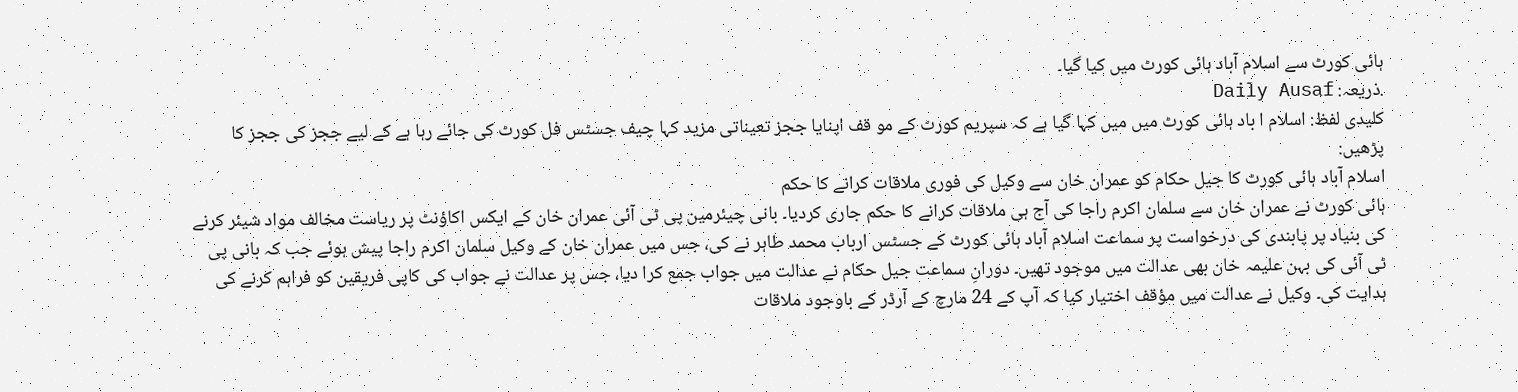ہائی کورٹ سے اسلام آباد ہائی کورٹ میں کیا گیا۔
.ذریعہ: Daily Ausaf
کلیدی لفظ: اسلام ا باد ہائی کورٹ میں میں کہا گیا ہے کہ سپریم کورٹ کے مو قف اپنایا ججز تعیناتی مزید کہا چیف جسٹس فل کورٹ کی جائے رہا ہے کے لیے ججز کی ججز کا
پڑھیں:
اسلام آباد ہائی کورٹ کا جیل حکام کو عمران خان سے وکیل کی فوری ملاقات کرانے کا حکم
ہائی کورٹ نے عمران خان سے سلمان اکرم راجا کی آج ہی ملاقات کرانے کا حکم جاری کردیا۔ بانی چیئرمین پی ٹی آئی عمران خان کے ایکس اکاؤنٹ پر ریاست مخالف مواد شیئر کرنے کی بنیاد پر پابندی کی درخواست پر سماعت اسلام آباد ہائی کورٹ کے جسٹس ارباب محمد طاہر نے کی، جس میں عمران خان کے وکیل سلمان اکرم راجا پیش ہوئے جب کہ بانی پی ٹی آئی کی بہن علیمہ خان بھی عدالت میں موجود تھیں۔ دورانِ سماعت جیل حکام نے عدالت میں جواب جمع کرا دیا، جس پر عدالت نے جواب کی کاپی فریقین کو فراہم کرنے کی ہدایت کی۔ وکیل نے عدالت میں مؤقف اختیار کیا کہ آپ کے 24 مارچ کے آرڈر کے باوجود ملاقات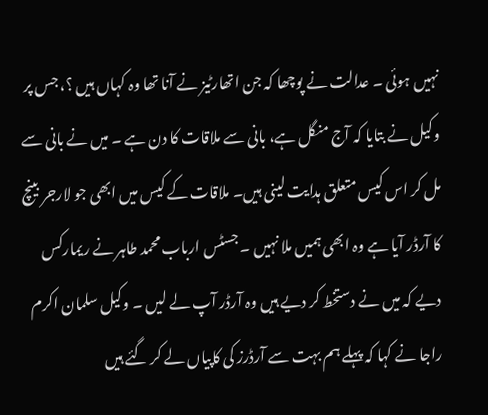نہیں ہوئی ۔ عدالت نے پوچھا کہ جن اتھارٹیز نے آنا تھا وہ کہاں ہیں ؟، جس پر وکیل نے بتایا کہ آج منگل ہے، بانی سے ملاقات کا دن ہے ۔ میں نے بانی سے مل کر اس کیس متعلق ہدایت لینی ہیں۔ ملاقات کے کیس میں ابھی جو لارجر بینچ کا آرڈر آیا ہے وہ ابھی ہمیں ملا نہیں ۔ جسٹس ارباب محمد طاہر نے ریمارکس دیے کہ میں نے دستخط کر دیے ہیں وہ آرڈر آپ لے لیں ۔ وکیل سلمان اکرم راجا نے کہا کہ پہلے ہم بہت سے آرڈرز کی کاپیاں لے کر گئے ہیں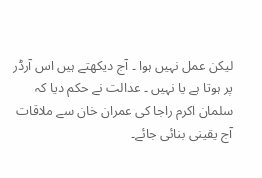لیکن عمل نہیں ہوا ۔ آج دیکھتے ہیں اس آرڈر پر ہوتا ہے یا نہیں ۔ عدالت نے حکم دیا کہ سلمان اکرم راجا کی عمران خان سے ملاقات آج یقینی بنائی جائے۔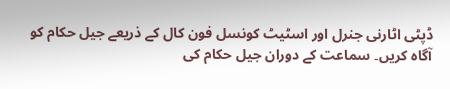ڈپٹی اٹارنی جنرل اور اسٹیٹ کونسل فون کال کے ذریعے جیل حکام کو آگاہ کریں۔ سماعت کے دوران جیل حکام کی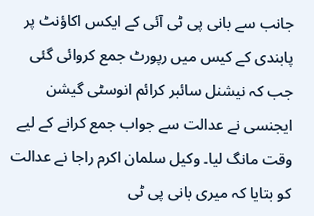جانب سے بانی پی ٹی آئی کے ایکس اکاؤنٹ پر پابندی کے کیس میں رپورٹ جمع کروائی گئی جب کہ نیشنل سائبر کرائم انوسٹی گیشن ایجنسی نے عدالت سے جواب جمع کرانے کے لیے وقت مانگ لیا۔ وکیل سلمان اکرم راجا نے عدالت کو بتایا کہ میری بانی پی ٹی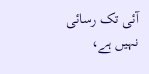آئی تک رسائی نہیں ہے،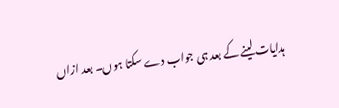ہدایات لینے کے بعد ہی جواب دے سکتا ہوں۔ بعد ازاں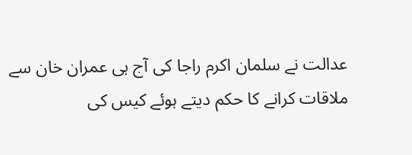عدالت نے سلمان اکرم راجا کی آج ہی عمران خان سے ملاقات کرانے کا حکم دیتے ہوئے کیس کی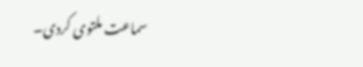سماعت ملتوی کردی۔